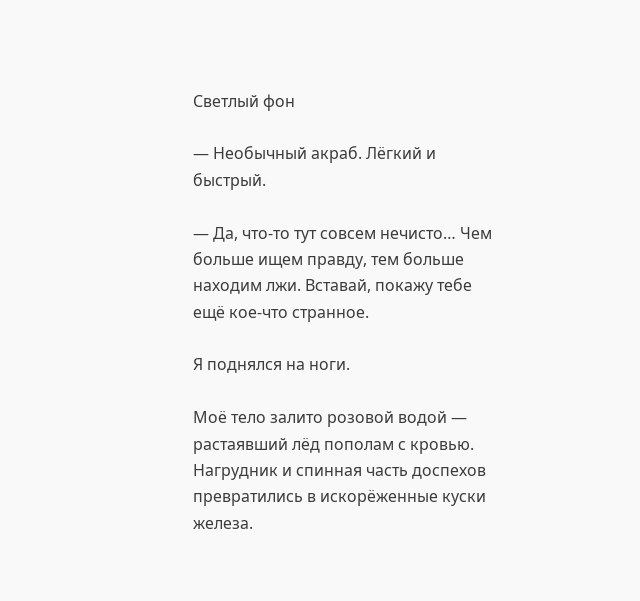Светлый фон

— Необычный акраб. Лёгкий и быстрый.

— Да, что-то тут совсем нечисто… Чем больше ищем правду, тем больше находим лжи. Вставай, покажу тебе ещё кое-что странное.

Я поднялся на ноги.

Моё тело залито розовой водой — растаявший лёд пополам с кровью. Нагрудник и спинная часть доспехов превратились в искорёженные куски железа.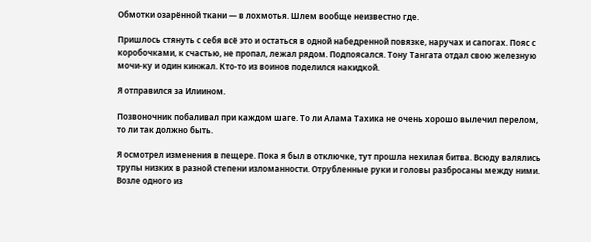Обмотки озарённой ткани — в лохмотья. Шлем вообще неизвестно где.

Пришлось стянуть с себя всё это и остаться в одной набедренной повязке, наручах и сапогах. Пояс с коробочками, к счастью, не пропал, лежал рядом. Подпоясался. Тону Тангата отдал свою железную мочи-ку и один кинжал. Кто-то из воинов поделился накидкой.

Я отправился за Илиином.

Позвоночник побаливал при каждом шаге. То ли Алама Тахика не очень хорошо вылечил перелом, то ли так должно быть.

Я осмотрел изменения в пещере. Пока я был в отключке, тут прошла нехилая битва. Всюду валялись трупы низких в разной степени изломанности. Отрубленные руки и головы разбросаны между ними. Возле одного из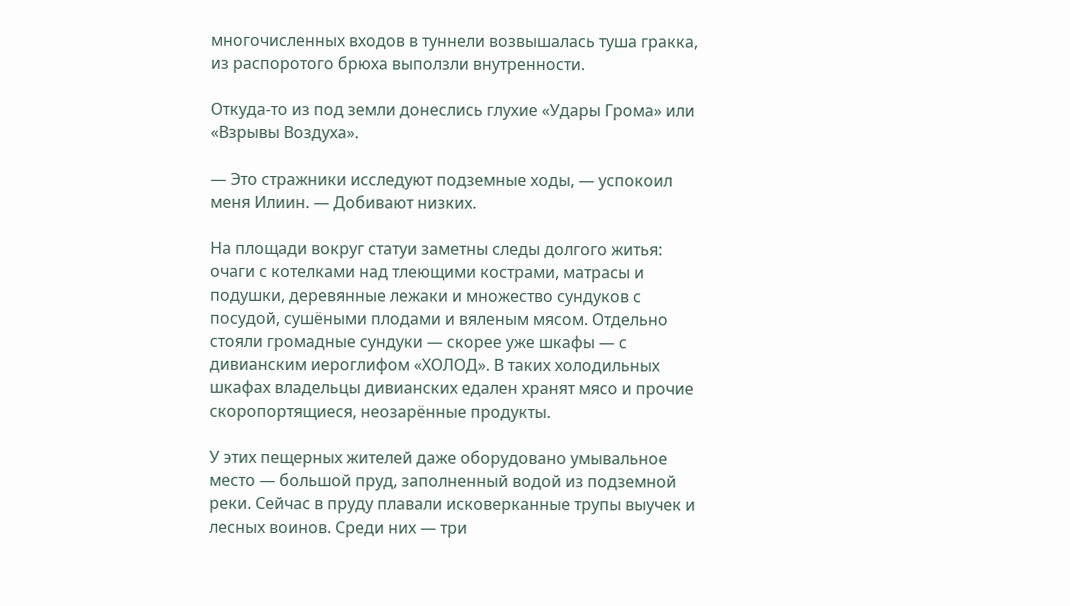многочисленных входов в туннели возвышалась туша гракка, из распоротого брюха выползли внутренности.

Откуда-то из под земли донеслись глухие «Удары Грома» или «Взрывы Воздуха».

— Это стражники исследуют подземные ходы, — успокоил меня Илиин. — Добивают низких.

На площади вокруг статуи заметны следы долгого житья: очаги с котелками над тлеющими кострами, матрасы и подушки, деревянные лежаки и множество сундуков с посудой, сушёными плодами и вяленым мясом. Отдельно стояли громадные сундуки — скорее уже шкафы — с дивианским иероглифом «ХОЛОД». В таких холодильных шкафах владельцы дивианских едален хранят мясо и прочие скоропортящиеся, неозарённые продукты.

У этих пещерных жителей даже оборудовано умывальное место — большой пруд, заполненный водой из подземной реки. Сейчас в пруду плавали исковерканные трупы выучек и лесных воинов. Среди них — три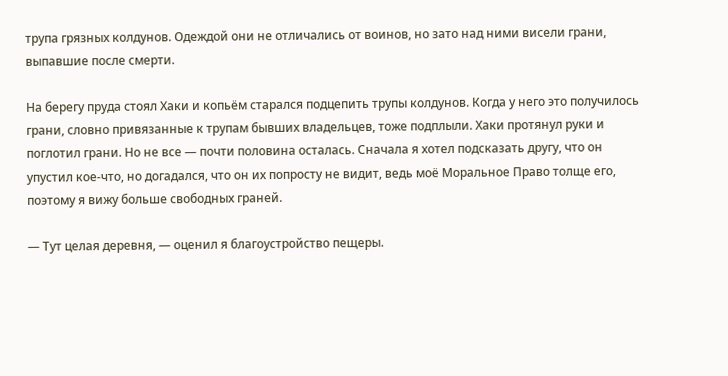трупа грязных колдунов. Одеждой они не отличались от воинов, но зато над ними висели грани, выпавшие после смерти.

На берегу пруда стоял Хаки и копьём старался подцепить трупы колдунов. Когда у него это получилось грани, словно привязанные к трупам бывших владельцев, тоже подплыли. Хаки протянул руки и поглотил грани. Но не все — почти половина осталась. Сначала я хотел подсказать другу, что он упустил кое-что, но догадался, что он их попросту не видит, ведь моё Моральное Право толще его, поэтому я вижу больше свободных граней.

— Тут целая деревня, — оценил я благоустройство пещеры.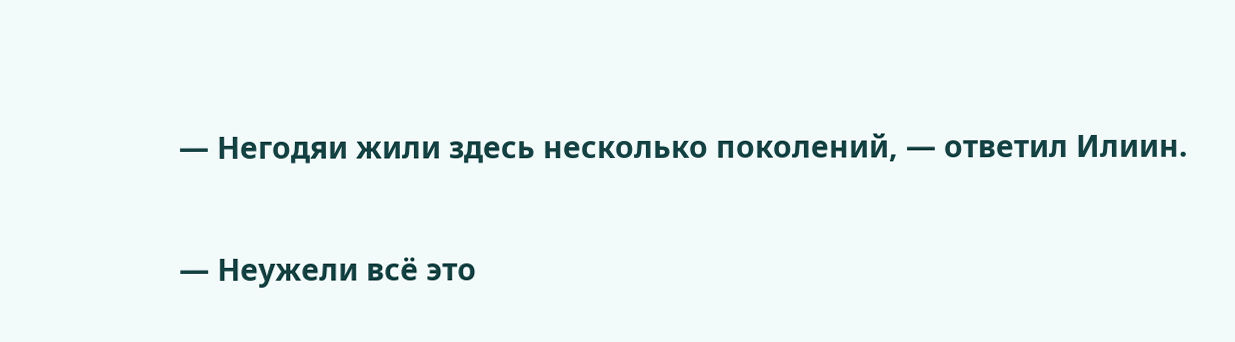— Негодяи жили здесь несколько поколений, — ответил Илиин.

— Неужели всё это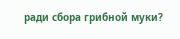ради сбора грибной муки?